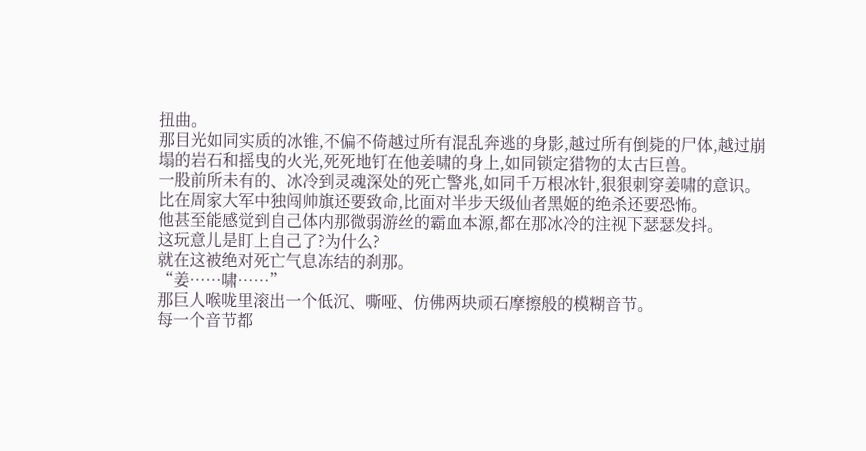扭曲。
那目光如同实质的冰锥,不偏不倚越过所有混乱奔逃的身影,越过所有倒毙的尸体,越过崩塌的岩石和摇曳的火光,死死地钉在他姜啸的身上,如同锁定猎物的太古巨兽。
一股前所未有的、冰冷到灵魂深处的死亡警兆,如同千万根冰针,狠狠刺穿姜啸的意识。
比在周家大军中独闯帅旗还要致命,比面对半步天级仙者黑姬的绝杀还要恐怖。
他甚至能感觉到自己体内那微弱游丝的霸血本源,都在那冰冷的注视下瑟瑟发抖。
这玩意儿是盯上自己了?为什么?
就在这被绝对死亡气息冻结的刹那。
“姜……啸……”
那巨人喉咙里滚出一个低沉、嘶哑、仿佛两块顽石摩擦般的模糊音节。
每一个音节都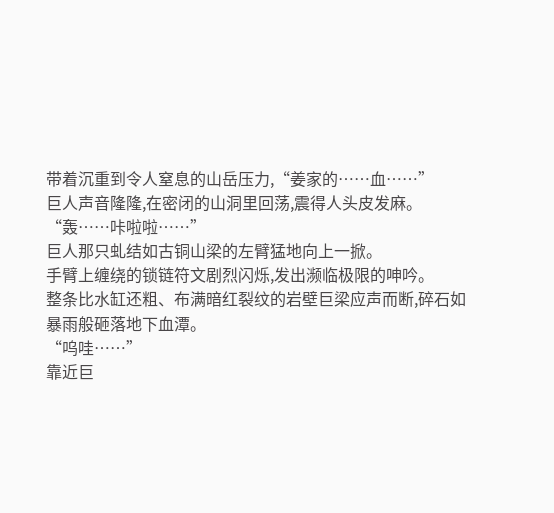带着沉重到令人窒息的山岳压力,“姜家的……血……”
巨人声音隆隆,在密闭的山洞里回荡,震得人头皮发麻。
“轰……咔啦啦……”
巨人那只虬结如古铜山梁的左臂猛地向上一掀。
手臂上缠绕的锁链符文剧烈闪烁,发出濒临极限的呻吟。
整条比水缸还粗、布满暗红裂纹的岩壁巨梁应声而断,碎石如暴雨般砸落地下血潭。
“呜哇……”
靠近巨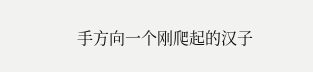手方向一个刚爬起的汉子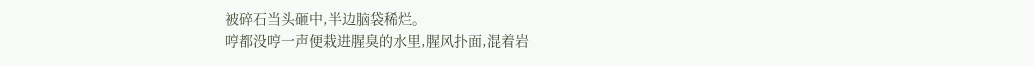被碎石当头砸中,半边脑袋稀烂。
哼都没哼一声便栽进腥臭的水里,腥风扑面,混着岩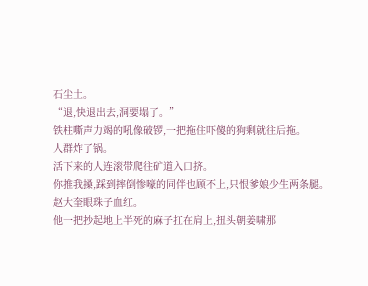石尘土。
“退,快退出去,洞要塌了。”
铁柱嘶声力竭的吼像破锣,一把拖住吓傻的狗剩就往后拖。
人群炸了锅。
活下来的人连滚带爬往矿道入口挤。
你推我搡,踩到摔倒惨嚎的同伴也顾不上,只恨爹娘少生两条腿。
赵大奎眼珠子血红。
他一把抄起地上半死的麻子扛在肩上,扭头朝姜啸那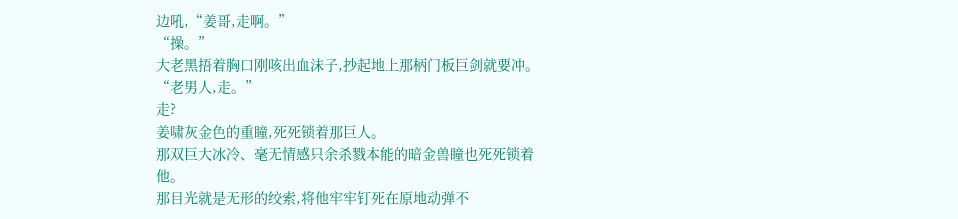边吼,“姜哥,走啊。”
“操。”
大老黑捂着胸口刚咳出血沫子,抄起地上那柄门板巨剑就要冲。“老男人,走。”
走?
姜啸灰金色的重瞳,死死锁着那巨人。
那双巨大冰冷、毫无情感只余杀戮本能的暗金兽瞳也死死锁着他。
那目光就是无形的绞索,将他牢牢钉死在原地动弹不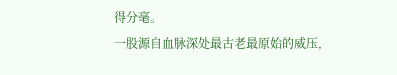得分毫。
一股源自血脉深处最古老最原始的威压,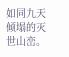如同九天倾塌的灭世山峦。